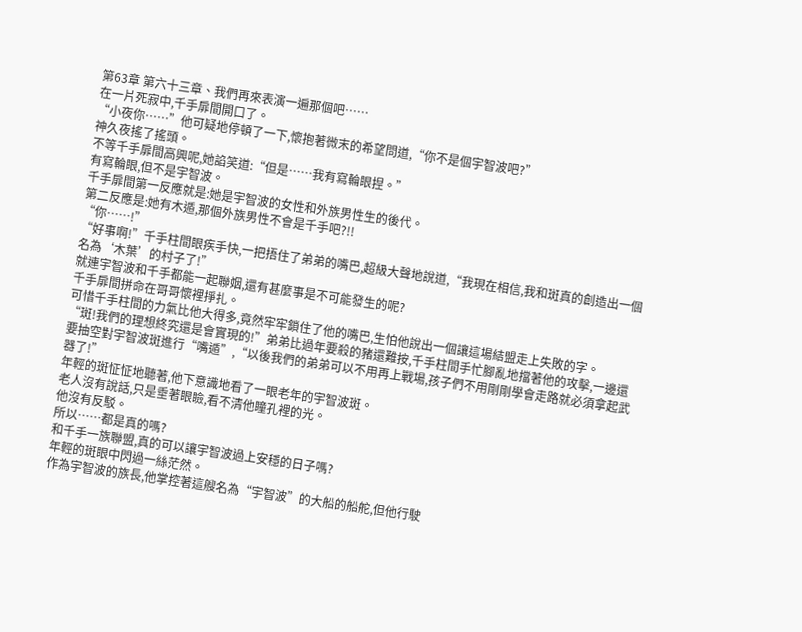第63章 第六十三章、我們再來表演一遍那個吧……
在一片死寂中,千手扉間開口了。
“小夜你……”他可疑地停頓了一下,懷抱著微末的希望問道,“你不是個宇智波吧?”
神久夜搖了搖頭。
不等千手扉間高興呢,她諂笑道:“但是……我有寫輪眼捏。”
有寫輪眼,但不是宇智波。
千手扉間第一反應就是:她是宇智波的女性和外族男性生的後代。
第二反應是:她有木遁,那個外族男性不會是千手吧?!!
“你……!”
“好事啊!”千手柱間眼疾手快,一把捂住了弟弟的嘴巴,超級大聲地說道,“我現在相信,我和斑真的創造出一個名為‘木葉’的村子了!”
就連宇智波和千手都能一起聯姻,還有甚麼事是不可能發生的呢?
千手扉間拼命在哥哥懷裡掙扎。
可惜千手柱間的力氣比他大得多,竟然牢牢鎖住了他的嘴巴,生怕他說出一個讓這場結盟走上失敗的字。
“斑!我們的理想終究還是會實現的!”弟弟比過年要殺的豬還難按,千手柱間手忙腳亂地擋著他的攻擊,一邊還要抽空對宇智波斑進行“嘴遁”,“以後我們的弟弟可以不用再上戰場,孩子們不用剛剛學會走路就必須拿起武器了!”
年輕的斑怔怔地聽著,他下意識地看了一眼老年的宇智波斑。
老人沒有說話,只是垂著眼瞼,看不清他瞳孔裡的光。
他沒有反駁。
所以……都是真的嗎?
和千手一族聯盟,真的可以讓宇智波過上安穩的日子嗎?
年輕的斑眼中閃過一絲茫然。
作為宇智波的族長,他掌控著這艘名為“宇智波”的大船的船舵,但他行駛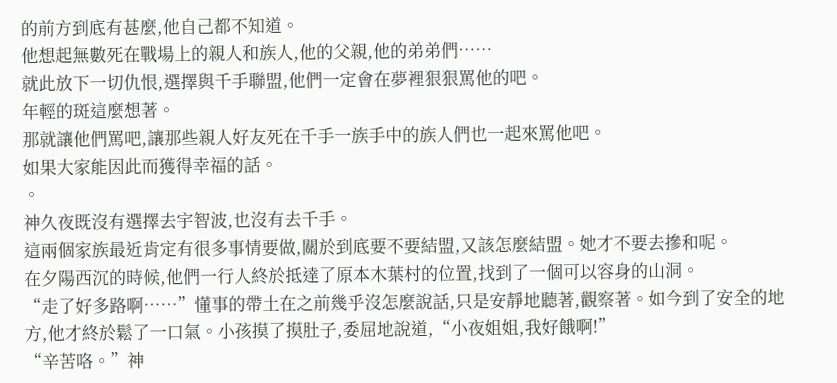的前方到底有甚麼,他自己都不知道。
他想起無數死在戰場上的親人和族人,他的父親,他的弟弟們……
就此放下一切仇恨,選擇與千手聯盟,他們一定會在夢裡狠狠罵他的吧。
年輕的斑這麼想著。
那就讓他們罵吧,讓那些親人好友死在千手一族手中的族人們也一起來罵他吧。
如果大家能因此而獲得幸福的話。
。
神久夜既沒有選擇去宇智波,也沒有去千手。
這兩個家族最近肯定有很多事情要做,關於到底要不要結盟,又該怎麼結盟。她才不要去摻和呢。
在夕陽西沉的時候,他們一行人終於抵達了原本木葉村的位置,找到了一個可以容身的山洞。
“走了好多路啊……”懂事的帶土在之前幾乎沒怎麼說話,只是安靜地聽著,觀察著。如今到了安全的地方,他才終於鬆了一口氣。小孩摸了摸肚子,委屈地說道,“小夜姐姐,我好餓啊!”
“辛苦咯。”神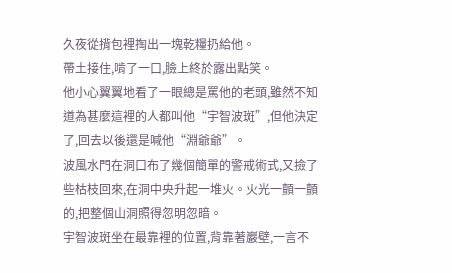久夜從揹包裡掏出一塊乾糧扔給他。
帶土接住,啃了一口,臉上終於露出點笑。
他小心翼翼地看了一眼總是罵他的老頭,雖然不知道為甚麼這裡的人都叫他“宇智波斑”,但他決定了,回去以後還是喊他“淵爺爺”。
波風水門在洞口布了幾個簡單的警戒術式,又撿了些枯枝回來,在洞中央升起一堆火。火光一顫一顫的,把整個山洞照得忽明忽暗。
宇智波斑坐在最靠裡的位置,背靠著巖壁,一言不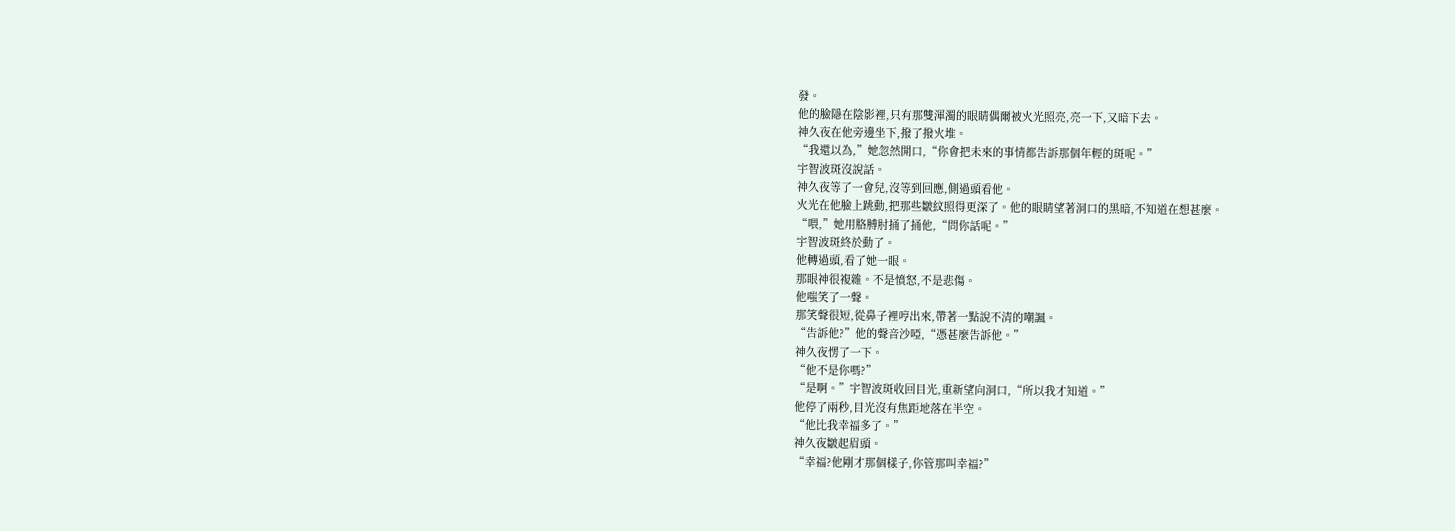發。
他的臉隱在陰影裡,只有那雙渾濁的眼睛偶爾被火光照亮,亮一下,又暗下去。
神久夜在他旁邊坐下,撥了撥火堆。
“我還以為,”她忽然開口,“你會把未來的事情都告訴那個年輕的斑呢。”
宇智波斑沒說話。
神久夜等了一會兒,沒等到回應,側過頭看他。
火光在他臉上跳動,把那些皺紋照得更深了。他的眼睛望著洞口的黑暗,不知道在想甚麼。
“喂,”她用胳膊肘捅了捅他,“問你話呢。”
宇智波斑終於動了。
他轉過頭,看了她一眼。
那眼神很複雜。不是憤怒,不是悲傷。
他嗤笑了一聲。
那笑聲很短,從鼻子裡哼出來,帶著一點說不清的嘲諷。
“告訴他?”他的聲音沙啞,“憑甚麼告訴他。”
神久夜愣了一下。
“他不是你嗎?”
“是啊。”宇智波斑收回目光,重新望向洞口,“所以我才知道。”
他停了兩秒,目光沒有焦距地落在半空。
“他比我幸福多了。”
神久夜皺起眉頭。
“幸福?他剛才那個樣子,你管那叫幸福?”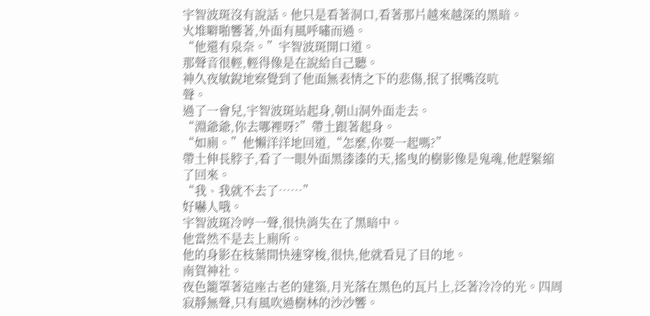宇智波斑沒有說話。他只是看著洞口,看著那片越來越深的黑暗。
火堆噼啪響著,外面有風呼嘯而過。
“他還有泉奈。”宇智波斑開口道。
那聲音很輕,輕得像是在說給自己聽。
神久夜敏銳地察覺到了他面無表情之下的悲傷,抿了抿嘴沒吭
聲。
過了一會兒,宇智波斑站起身,朝山洞外面走去。
“淵爺爺,你去哪裡呀?”帶土跟著起身。
“如廁。”他懶洋洋地回道,“怎麼,你要一起嗎?”
帶土伸長脖子,看了一眼外面黑漆漆的天,搖曳的樹影像是鬼魂,他趕緊縮了回來。
“我、我就不去了……”
好嚇人哦。
宇智波斑冷哼一聲,很快消失在了黑暗中。
他當然不是去上廁所。
他的身影在枝葉間快速穿梭,很快,他就看見了目的地。
南賀神社。
夜色籠罩著這座古老的建築,月光落在黑色的瓦片上,泛著冷冷的光。四周寂靜無聲,只有風吹過樹林的沙沙響。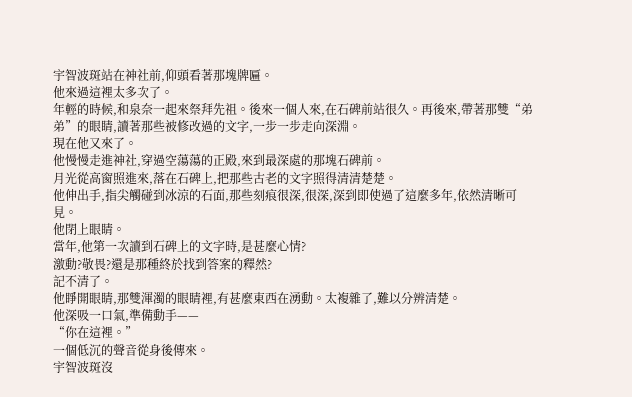宇智波斑站在神社前,仰頭看著那塊牌匾。
他來過這裡太多次了。
年輕的時候,和泉奈一起來祭拜先祖。後來一個人來,在石碑前站很久。再後來,帶著那雙“弟弟”的眼睛,讀著那些被修改過的文字,一步一步走向深淵。
現在他又來了。
他慢慢走進神社,穿過空蕩蕩的正殿,來到最深處的那塊石碑前。
月光從高窗照進來,落在石碑上,把那些古老的文字照得清清楚楚。
他伸出手,指尖觸碰到冰涼的石面,那些刻痕很深,很深,深到即使過了這麼多年,依然清晰可見。
他閉上眼睛。
當年,他第一次讀到石碑上的文字時,是甚麼心情?
激動?敬畏?還是那種終於找到答案的釋然?
記不清了。
他睜開眼睛,那雙渾濁的眼睛裡,有甚麼東西在湧動。太複雜了,難以分辨清楚。
他深吸一口氣,準備動手——
“你在這裡。”
一個低沉的聲音從身後傳來。
宇智波斑沒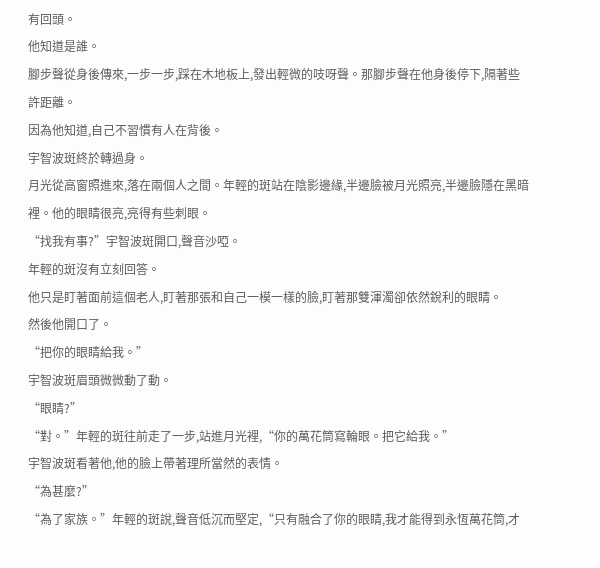有回頭。
他知道是誰。
腳步聲從身後傳來,一步一步,踩在木地板上,發出輕微的吱呀聲。那腳步聲在他身後停下,隔著些許距離。
因為他知道,自己不習慣有人在背後。
宇智波斑終於轉過身。
月光從高窗照進來,落在兩個人之間。年輕的斑站在陰影邊緣,半邊臉被月光照亮,半邊臉隱在黑暗裡。他的眼睛很亮,亮得有些刺眼。
“找我有事?”宇智波斑開口,聲音沙啞。
年輕的斑沒有立刻回答。
他只是盯著面前這個老人,盯著那張和自己一模一樣的臉,盯著那雙渾濁卻依然銳利的眼睛。
然後他開口了。
“把你的眼睛給我。”
宇智波斑眉頭微微動了動。
“眼睛?”
“對。”年輕的斑往前走了一步,站進月光裡,“你的萬花筒寫輪眼。把它給我。”
宇智波斑看著他,他的臉上帶著理所當然的表情。
“為甚麼?”
“為了家族。”年輕的斑說,聲音低沉而堅定,“只有融合了你的眼睛,我才能得到永恆萬花筒,才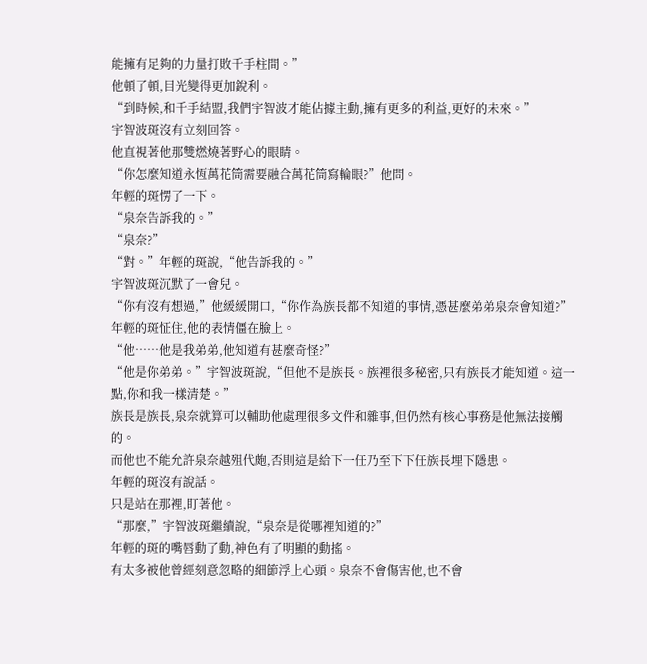能擁有足夠的力量打敗千手柱間。”
他頓了頓,目光變得更加銳利。
“到時候,和千手結盟,我們宇智波才能佔據主動,擁有更多的利益,更好的未來。”
宇智波斑沒有立刻回答。
他直視著他那雙燃燒著野心的眼睛。
“你怎麼知道永恆萬花筒需要融合萬花筒寫輪眼?”他問。
年輕的斑愣了一下。
“泉奈告訴我的。”
“泉奈?”
“對。”年輕的斑說,“他告訴我的。”
宇智波斑沉默了一會兒。
“你有沒有想過,”他緩緩開口,“你作為族長都不知道的事情,憑甚麼弟弟泉奈會知道?”
年輕的斑怔住,他的表情僵在臉上。
“他……他是我弟弟,他知道有甚麼奇怪?”
“他是你弟弟。”宇智波斑說,“但他不是族長。族裡很多秘密,只有族長才能知道。這一點,你和我一樣清楚。”
族長是族長,泉奈就算可以輔助他處理很多文件和雜事,但仍然有核心事務是他無法接觸的。
而他也不能允許泉奈越殂代皰,否則這是給下一任乃至下下任族長埋下隱患。
年輕的斑沒有說話。
只是站在那裡,盯著他。
“那麼,”宇智波斑繼續說,“泉奈是從哪裡知道的?”
年輕的斑的嘴唇動了動,神色有了明顯的動搖。
有太多被他曾經刻意忽略的細節浮上心頭。泉奈不會傷害他,也不會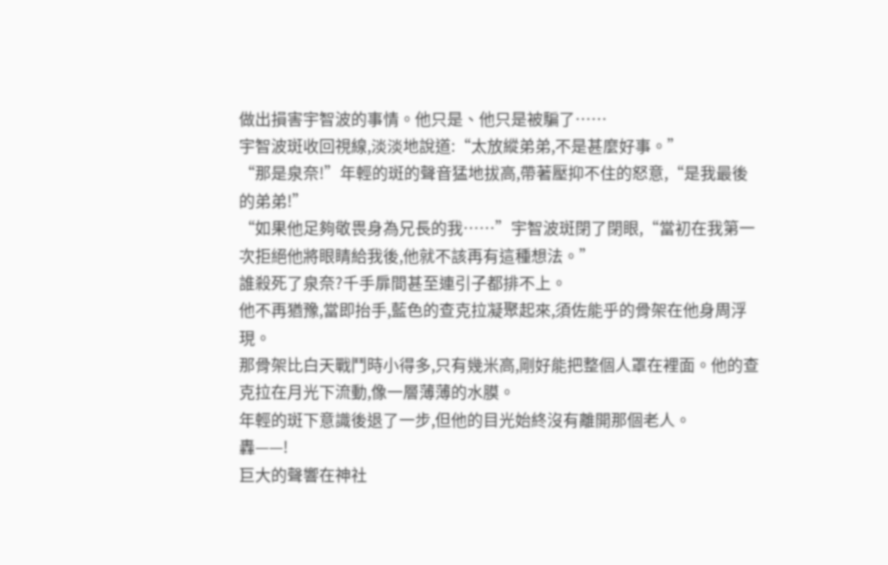做出損害宇智波的事情。他只是、他只是被騙了……
宇智波斑收回視線,淡淡地說道:“太放縱弟弟,不是甚麼好事。”
“那是泉奈!”年輕的斑的聲音猛地拔高,帶著壓抑不住的怒意,“是我最後的弟弟!”
“如果他足夠敬畏身為兄長的我……”宇智波斑閉了閉眼,“當初在我第一次拒絕他將眼睛給我後,他就不該再有這種想法。”
誰殺死了泉奈?千手扉間甚至連引子都排不上。
他不再猶豫,當即抬手,藍色的查克拉凝聚起來,須佐能乎的骨架在他身周浮現。
那骨架比白天戰鬥時小得多,只有幾米高,剛好能把整個人罩在裡面。他的查克拉在月光下流動,像一層薄薄的水膜。
年輕的斑下意識後退了一步,但他的目光始終沒有離開那個老人。
轟——!
巨大的聲響在神社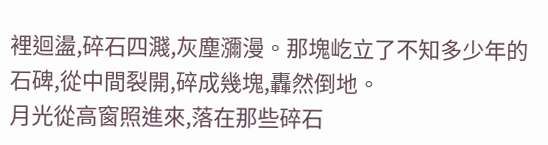裡迴盪,碎石四濺,灰塵瀰漫。那塊屹立了不知多少年的石碑,從中間裂開,碎成幾塊,轟然倒地。
月光從高窗照進來,落在那些碎石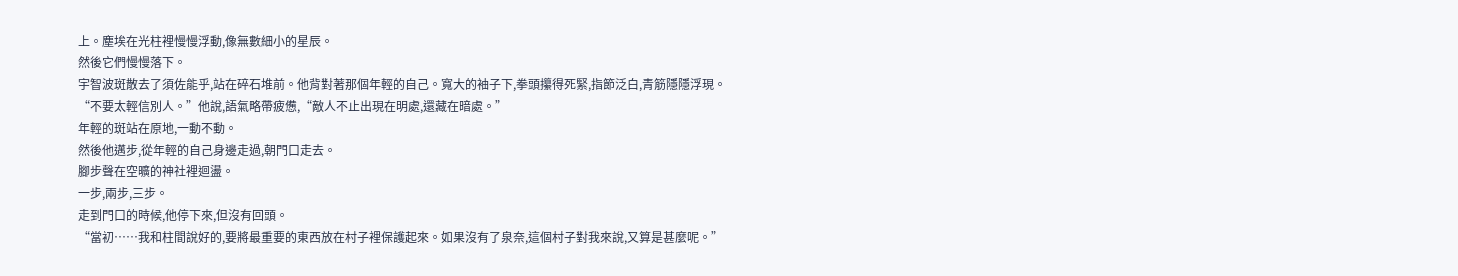上。塵埃在光柱裡慢慢浮動,像無數細小的星辰。
然後它們慢慢落下。
宇智波斑散去了須佐能乎,站在碎石堆前。他背對著那個年輕的自己。寬大的袖子下,拳頭攥得死緊,指節泛白,青筋隱隱浮現。
“不要太輕信別人。”他說,語氣略帶疲憊,“敵人不止出現在明處,還藏在暗處。”
年輕的斑站在原地,一動不動。
然後他邁步,從年輕的自己身邊走過,朝門口走去。
腳步聲在空曠的神社裡迴盪。
一步,兩步,三步。
走到門口的時候,他停下來,但沒有回頭。
“當初……我和柱間說好的,要將最重要的東西放在村子裡保護起來。如果沒有了泉奈,這個村子對我來說,又算是甚麼呢。”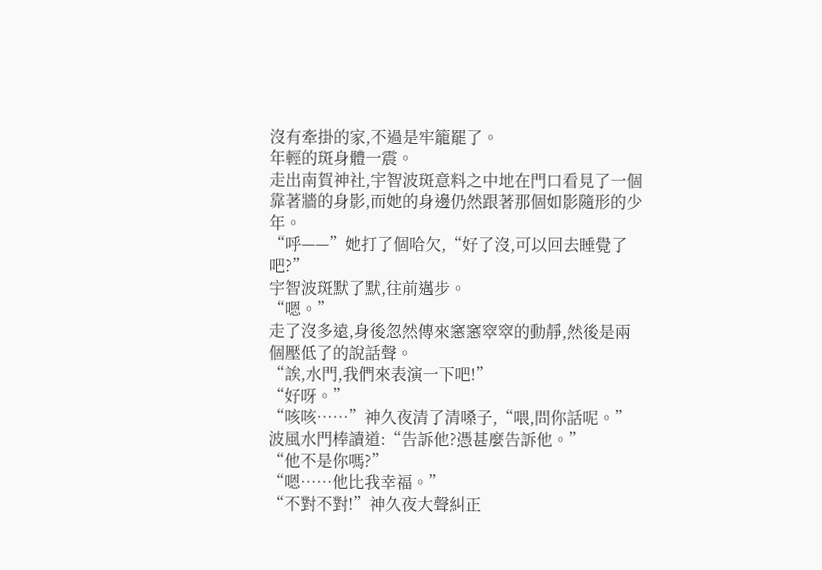沒有牽掛的家,不過是牢籠罷了。
年輕的斑身體一震。
走出南賀神社,宇智波斑意料之中地在門口看見了一個靠著牆的身影,而她的身邊仍然跟著那個如影隨形的少年。
“呼——”她打了個哈欠,“好了沒,可以回去睡覺了吧?”
宇智波斑默了默,往前邁步。
“嗯。”
走了沒多遠,身後忽然傳來窸窸窣窣的動靜,然後是兩個壓低了的說話聲。
“誒,水門,我們來表演一下吧!”
“好呀。”
“咳咳……”神久夜清了清嗓子,“喂,問你話呢。”
波風水門棒讀道:“告訴他?憑甚麼告訴他。”
“他不是你嗎?”
“嗯……他比我幸福。”
“不對不對!”神久夜大聲糾正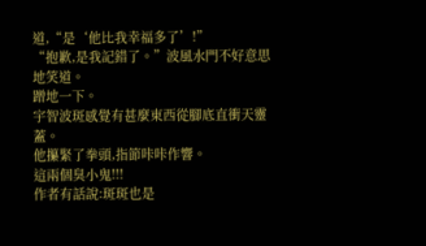道,“是‘他比我幸福多了’!”
“抱歉,是我記錯了。”波風水門不好意思地笑道。
蹭地一下。
宇智波斑感覺有甚麼東西從腳底直衝天靈蓋。
他攥緊了拳頭,指節咔咔作響。
這兩個臭小鬼!!!
作者有話說:斑斑也是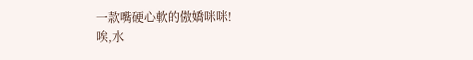一款嘴硬心軟的傲嬌咪咪!
唉,水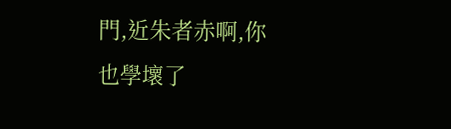門,近朱者赤啊,你也學壞了